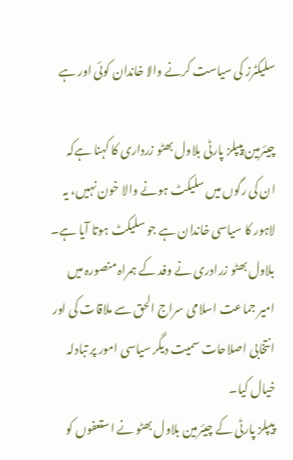سلیکٹرز کی سیاست کرنے والا خاندان کوئی اور ہے

چیئرمین پیپلز پارٹی بلاول بھٹو زرداری کا کہنا ہےکہ ان کی رگوں میں سلیکٹ ہونے والا خون نہیں، یہ لاہور کا سیاسی خاندان ہے جو سلیکٹ ہوتا آیا ہے۔
بلاول بھٹو زرادری نے وفد کے ہمراہ منصورہ میں امیر جماعت اسلامی سراج الحق سے ملاقات کی اور انتخابی اصلاحات سمیت دیگر سیاسی امور پر تبادلہ خیال کیا۔
پیپلز پارٹی کے چیئرمین بلاول بھٹو نے استعفوں کو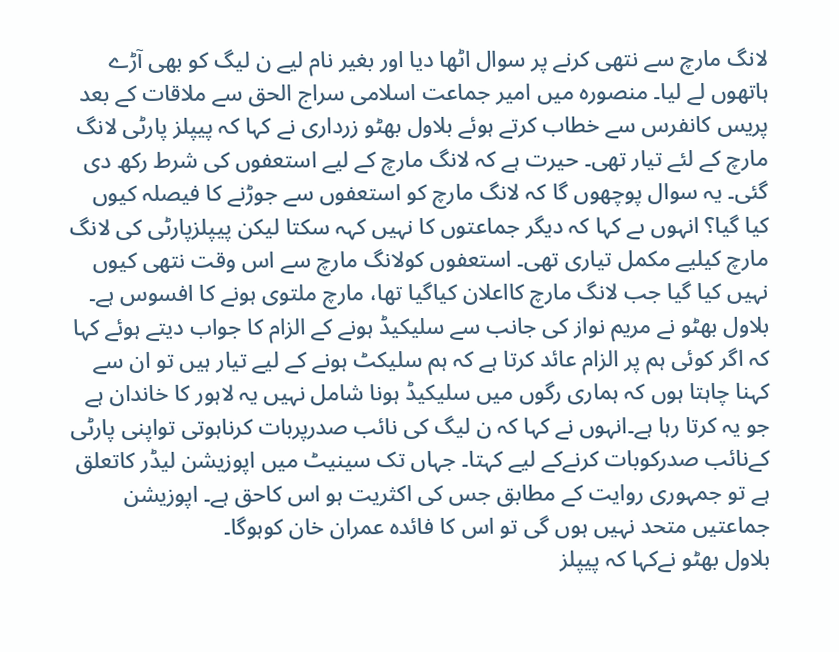لانگ مارچ سے نتھی کرنے پر سوال اٹھا دیا اور بغیر نام لیے ن لیگ کو بھی آڑے ہاتھوں لے لیا۔ منصورہ میں امیر جماعت اسلامی سراج الحق سے ملاقات کے بعد پریس کانفرس سے خطاب کرتے ہوئے بلاول بھٹو زرداری نے کہا کہ پیپلز پارٹی لانگ مارچ کے لئے تیار تھی۔ حیرت ہے کہ لانگ مارچ کے لیے استعفوں کی شرط رکھ دی گئی۔ یہ سوال پوچھوں گا کہ لانگ مارچ کو استعفوں سے جوڑنے کا فیصلہ کیوں کیا گیا؟ انہوں ںے کہا کہ دیگر جماعتوں کا نہیں کہہ سکتا لیکن پیپلزپارٹی کی لانگ مارچ کیلیے مکمل تیاری تھی۔ استعفوں کولانگ مارچ سے اس وقت نتھی کیوں نہیں کیا گیا جب لانگ مارچ کااعلان کیاگیا تھا، مارچ ملتوی ہونے کا افسوس ہے۔
بلاول بھٹو نے مریم نواز کی جانب سے سلیکیڈ ہونے کے الزام کا جواب دیتے ہوئے کہا کہ اگر کوئی ہم پر الزام عائد کرتا ہے کہ ہم سلیکٹ ہونے کے لیے تیار ہیں تو ان سے کہنا چاہتا ہوں کہ ہماری رگوں میں سلیکیڈ ہونا شامل نہیں یہ لاہور کا خاندان ہے جو یہ کرتا رہا ہے۔انہوں نے کہا کہ ن لیگ کی نائب صدرپربات کرناہوتی تواپنی پارٹی کےنائب صدرکوبات کرنےکے لیے کہتا۔ جہاں تک سینیٹ میں اپوزیشن لیڈر کاتعلق ہے تو جمہوری روایت کے مطابق جس کی اکثریت ہو اس کاحق ہے۔ اپوزیشن جماعتیں متحد نہیں ہوں گی تو اس کا فائدہ عمران خان کوہوگا۔
بلاول بھٹو نےکہا کہ پیپلز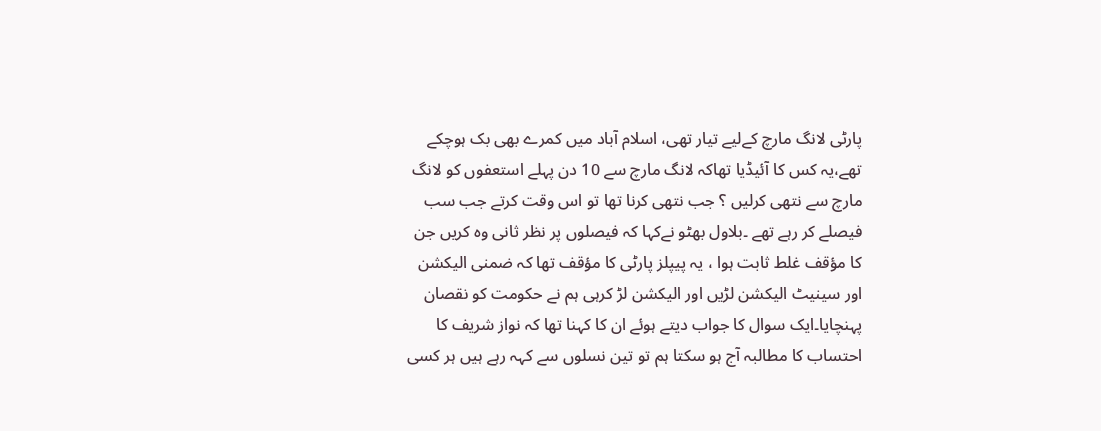پارٹی لانگ مارچ کےلیے تیار تھی، اسلام آباد میں کمرے بھی بک ہوچکے تھے،یہ کس کا آئيڈيا تھاکہ لانگ مارچ سے 10 دن پہلے استعفوں کو لانگ مارچ سے نتھی کرلیں ؟ جب نتھی کرنا تھا تو اس وقت کرتے جب سب فیصلے کر رہے تھے ۔بلاول بھٹو نےکہا کہ فیصلوں پر نظر ثانی وہ کریں جن کا مؤقف غلط ثابت ہوا ، یہ پیپلز پارٹی کا مؤقف تھا کہ ضمنی الیکشن اور سینیٹ الیکشن لڑیں اور الیکشن لڑ کرہی ہم نے حکومت کو نقصان پہنچایا۔ایک سوال کا جواب دیتے ہوئے ان کا کہنا تھا کہ نواز شریف کا احتساب کا مطالبہ آج ہو سکتا ہم تو تین نسلوں سے کہہ رہے ہیں ہر کسی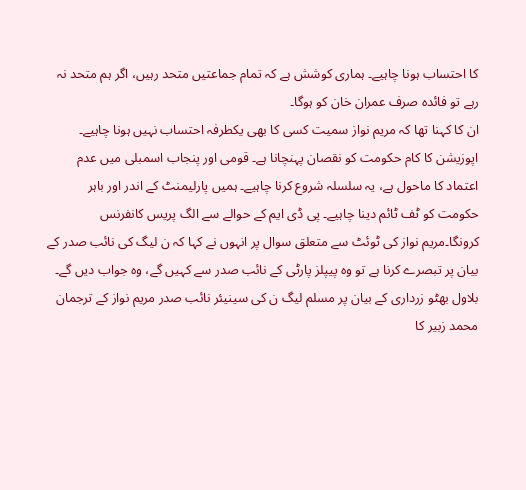کا احتساب ہونا چاہیے۔ ہماری کوشش ہے کہ تمام جماعتیں متحد رہیں، اگر ہم متحد نہ رہے تو فائدہ صرف عمران خان کو ہوگا۔
ان کا کہنا تھا کہ مریم نواز سمیت کسی کا بھی یکطرفہ احتساب نہیں ہونا چاہیے۔ اپوزیشن کا کام حکومت کو نقصان پہنچانا ہے۔ قومی اور پنجاب اسمبلی میں عدم اعتماد کا ماحول ہے، یہ سلسلہ شروع کرنا چاہیے۔ ہمیں پارلیمنٹ کے اندر اور باہر حکومت کو ٹف ٹائم دینا چاہیے۔ پی ڈی ایم کے حوالے سے الگ پریس کانفرنس کرونگا۔مریم نواز کی ٹوئٹ سے متعلق سوال پر انہوں نے کہا کہ ن لیگ کی نائب صدر کے بیان پر تبصرے کرنا ہے تو وہ پیپلز پارٹی کے نائب صدر سے کہیں گے، وہ جواب دیں گے۔
بلاول بھٹو زرداری کے بیان پر مسلم لیگ ن کی سینیئر نائب صدر مریم نواز کے ترجمان محمد زبیر کا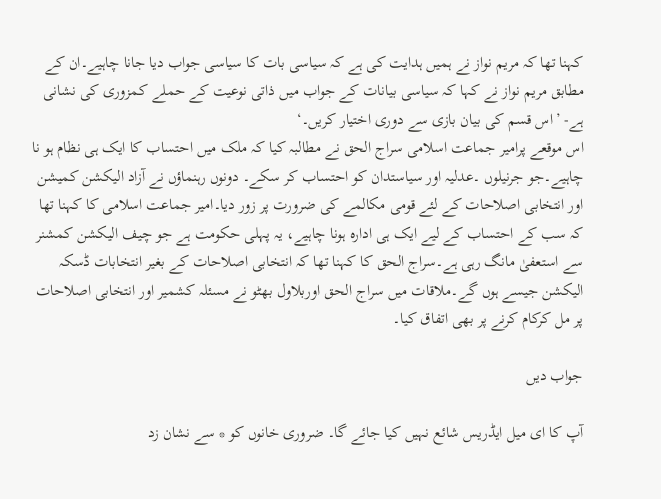کہنا تھا کہ مریم نواز نے ہمیں ہدایت کی ہے کہ سیاسی بات کا سیاسی جواب دیا جانا چاہیے۔ان کے مطابق مریم نواز نے کہا کہ سیاسی بیانات کے جواب میں ذاتی نوعیت کے حملے کمزوری کی نشانی ہے- ’اس قسم کی بیان بازی سے دوری اختیار کریں۔‘
اس موقعے پرامیر جماعت اسلامی سراج الحق نے مطالبہ کیا کہ ملک میں احتساب کا ایک ہی نظام ہو نا چاہیے۔جو جرنیلوں ۔عدلیہ اور سیاستدان کو احتساب کر سکے۔ دونوں رہنماؤں نے آزاد الیکشن کمیشن اور انتخابی اصلاحات کے لئے قومی مکالمے کی ضرورت پر زور دیا۔امیر جماعت اسلامی کا کہنا تھا کہ سب کے احتساب کے لیے ایک ہی ادارہ ہونا چاہیے، یہ پہلی حکومت ہے جو چیف الیکشن کمشنر سے استعفیٰ مانگ رہی ہے۔سراج الحق کا کہنا تھا کہ انتخابی اصلاحات کے بغیر انتخابات ڈسکہ الیکشن جیسے ہوں گے۔ملاقات میں سراج الحق اوربلاول بھٹو نے مسئلہ کشمیر اور انتخابی اصلاحات پر مل کرکام کرنے پر بھی اتفاق کیا۔

جواب دیں

آپ کا ای میل ایڈریس شائع نہیں کیا جائے گا۔ ضروری خانوں کو * سے نشان زد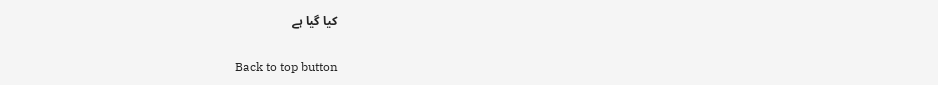کیا گیا ہے

Back to top button